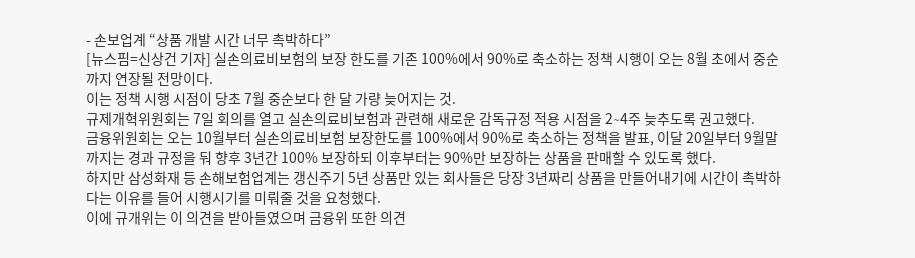- 손보업계 “상품 개발 시간 너무 촉박하다”
[뉴스핌=신상건 기자] 실손의료비보험의 보장 한도를 기존 100%에서 90%로 축소하는 정책 시행이 오는 8월 초에서 중순까지 연장될 전망이다.
이는 정책 시행 시점이 당초 7월 중순보다 한 달 가량 늦어지는 것.
규제개혁위원회는 7일 회의를 열고 실손의료비보험과 관련해 새로운 감독규정 적용 시점을 2∼4주 늦추도록 권고했다.
금융위원회는 오는 10월부터 실손의료비보험 보장한도를 100%에서 90%로 축소하는 정책을 발표, 이달 20일부터 9월말까지는 경과 규정을 둬 향후 3년간 100% 보장하되 이후부터는 90%만 보장하는 상품을 판매할 수 있도록 했다.
하지만 삼성화재 등 손해보험업계는 갱신주기 5년 상품만 있는 회사들은 당장 3년짜리 상품을 만들어내기에 시간이 촉박하다는 이유를 들어 시행시기를 미뤄줄 것을 요청했다.
이에 규개위는 이 의견을 받아들였으며 금융위 또한 의견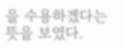을 수용하겠다는 뜻을 보였다.